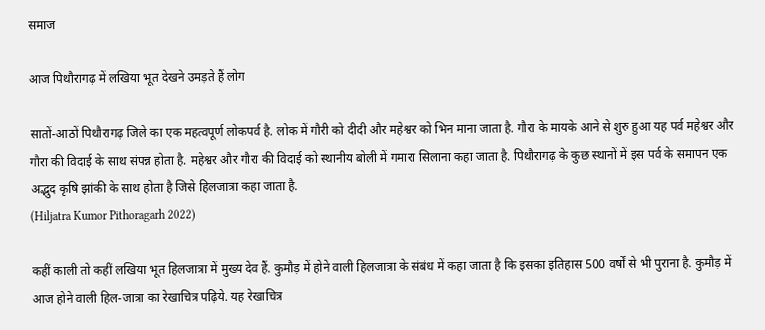समाज

आज पिथौरागढ़ में लखिया भूत देखने उमड़ते हैं लोग

सातों-आठों पिथौरागढ़ जिले का एक महत्वपूर्ण लोकपर्व है. लोक में गौरी को दीदी और महेश्वर को भिन माना जाता है. गौरा के मायके आने से शुरु हुआ यह पर्व महेश्वर और गौरा की विदाई के साथ संपन्न होता है. महेश्वर और गौरा की विदाई को स्थानीय बोली में गमारा सिलाना कहा जाता है. पिथौरागढ़ के कुछ स्थानों में इस पर्व के समापन एक अद्भुद कृषि झांकी के साथ होता है जिसे हिलजात्रा कहा जाता है.
(Hiljatra Kumor Pithoragarh 2022)

कहीं काली तो कहीं लखिया भूत हिलजात्रा में मुख्य देव हैं. कुमौड़ में होने वाली हिलजात्रा के संबंध में कहा जाता है कि इसका इतिहास 500 वर्षों से भी पुराना है. कुमौड़ में आज होने वाली हिल-जात्रा का रेखाचित्र पढ़िये. यह रेखाचित्र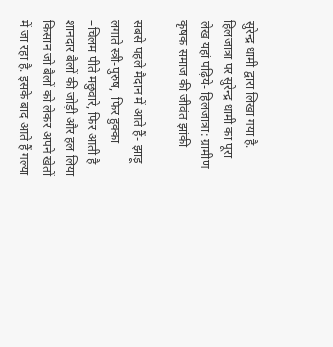सुरेन्द्र धामी द्वारा लिखा गया है. हिलजात्रा पर सुरेन्द्र धामी का पूरा लेख यहां पढ़िये- हिलजात्रा: ग्रामीण कृषक समाज की जीवंत झांकी

सबसे पहले मैदान में आते हैं- झाड़ू लगाते स्त्री-पुरुष,  फिर हुक्का –चिलम पीते मछुवारे, फिर आती है शानदार बैलों की जोड़ी और हल लिया किसान जो बैलों को लेकर अपने खेतों में जा रहा है. इसके बाद आते हैं गल्या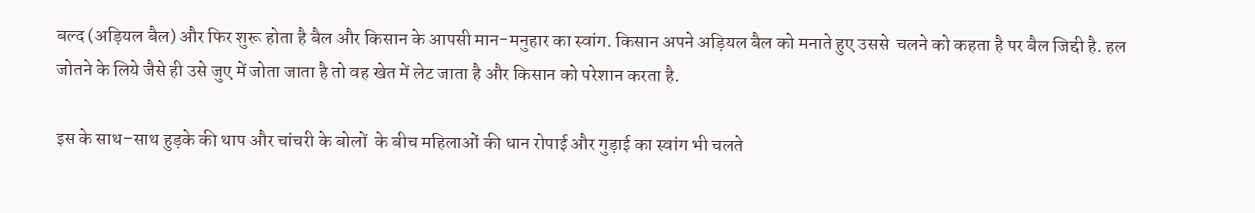बल्द (अड़ियल बैल) और फिर शुरू होता है बैल और किसान के आपसी मान-मनुहार का स्वांग. किसान अपने अड़ियल बैल को मनाते हुए उससे  चलने को कहता है पर बैल जिद्दी है. हल जोतने के लिये जैसे ही उसे जुए में जोता जाता है तो वह खेत में लेट जाता है और किसान को परेशान करता है.

इस के साथ–साथ हुड़के की थाप और चांचरी के बोलों  के बीच महिलाओं की धान रोपाई और गुड़ाई का स्वांग भी चलते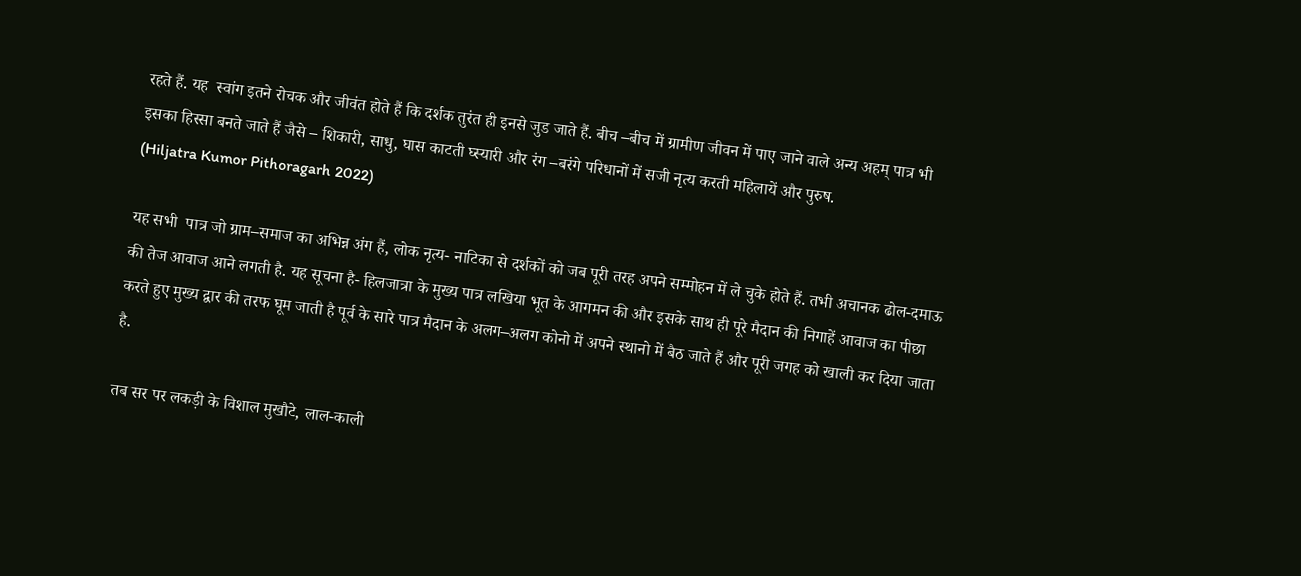रहते हैं. यह  स्वांग इतने रोचक और जीवंत होते हैं कि दर्शक तुरंत ही इनसे जुड जाते हैं. बीच –बीच में ग्रामीण जीवन में पाए जाने वाले अन्य अहम् पात्र भी इसका हिस्सा बनते जाते हैं जैसे – शिकारी, साधु, घास काटती घ्स्यारी और रंग –बरंगे परिधानों में सजी नृत्य करती महिलायें और पुरुष.
(Hiljatra Kumor Pithoragarh 2022)

यह सभी  पात्र जो ग्राम–समाज का अभिन्न अंग हैं, लोक नृत्य- नाटिका से दर्शकों को जब पूरी तरह अपने सम्मोहन में ले चुके होते हैं. तभी अचानक ढोल-दमाऊ की तेज आवाज आने लगती है. यह सूचना है- हिलजात्रा के मुख्य पात्र लखिया भूत के आगमन की और इसके साथ ही पूरे मैदान की निगाहें आवाज का पीछा करते हुए मुख्य द्वार की तरफ घूम जाती है पूर्व के सारे पात्र मैदान के अलग–अलग कोनो में अपने स्थानो में बैठ जाते हैं और पूरी जगह को खाली कर दिया जाता है.

तब सर पर लकड़ी के विशाल मुखौटे, लाल-काली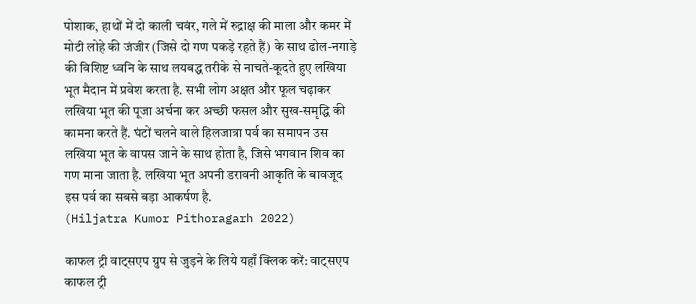पोशाक, हाथों में दो काली चवंर, गले में रुद्राक्ष की माला और कमर में मोटी लोहे की जंजीर (जिसे दो गण पकड़े रहते हैं) के साथ ढोल-नगाड़े की विशिष्ट ध्वनि के साथ लयबद्ध तरीके से नाचते-कूदते हुए लखिया भूत मैदान में प्रवेश करता है. सभी लोग अक्षत और फूल चढ़ाकर लखिया भूत की पूजा अर्चना कर अच्छी फसल और सुख-समृद्धि की कामना करते हैं. घंटों चलने वाले हिलजात्रा पर्व का समापन उस लखिया भूत के वापस जाने के साथ होता है, जिसे भगवान शिव का गण माना जाता है. लखिया भूत अपनी डरावनी आकृति के बावजूद इस पर्व का सबसे बड़ा आकर्षण है.
(Hiljatra Kumor Pithoragarh 2022)

काफल ट्री वाट्सएप ग्रुप से जुड़ने के लिये यहाँ क्लिक करें: वाट्सएप काफल ट्री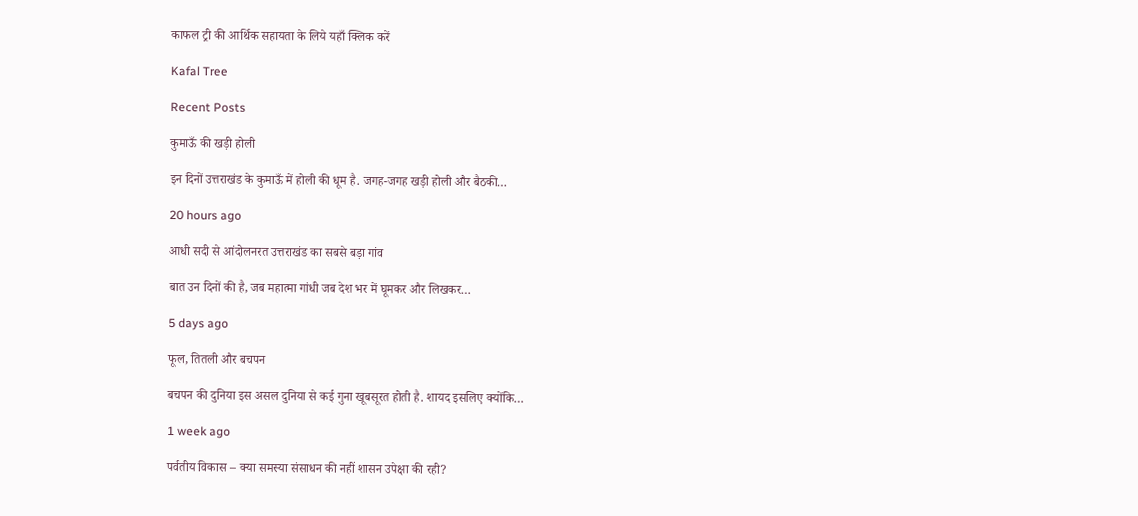काफल ट्री की आर्थिक सहायता के लिये यहाँ क्लिक करें

Kafal Tree

Recent Posts

कुमाऊँ की खड़ी होली

इन दिनों उत्तराखंड के कुमाऊँ में होली की धूम है. जगह-जगह खड़ी होली और बैठकी…

20 hours ago

आधी सदी से आंदोलनरत उत्तराखंड का सबसे बड़ा गांव

बात उन दिनों की है, जब महात्मा गांधी जब देश भर में घूमकर और लिखकर…

5 days ago

फूल, तितली और बचपन

बचपन की दुनिया इस असल दुनिया से कई गुना खूबसूरत होती है. शायद इसलिए क्योंकि…

1 week ago

पर्वतीय विकास – क्या समस्या संसाधन की नहीं शासन उपेक्षा की रही?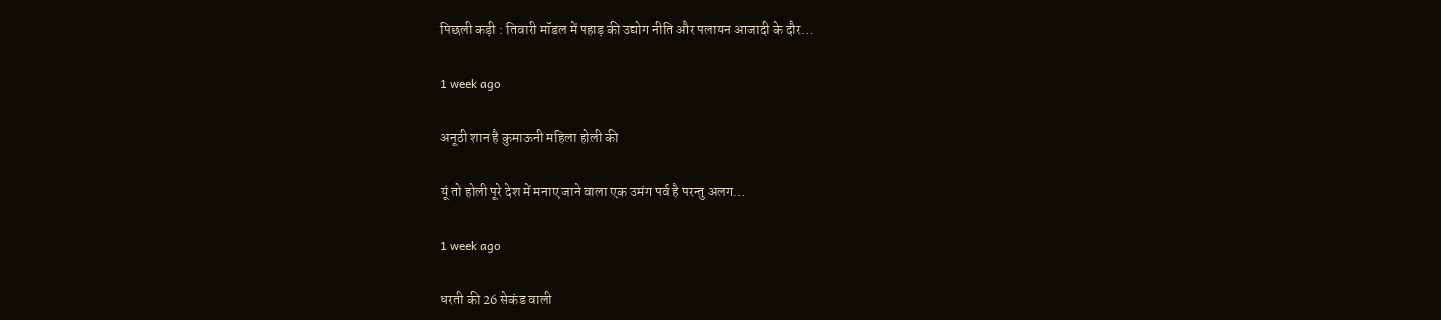पिछली कड़ी : तिवारी मॉडल में पहाड़ की उद्योग नीति और पलायन आजादी के दौर…

1 week ago

अनूठी शान है कुमाऊनी महिला होली की

यूं तो होली पूरे देश में मनाए जाने वाला एक उमंग पर्व है परन्तु अलग…

1 week ago

धरती की 26 सेकंड वाली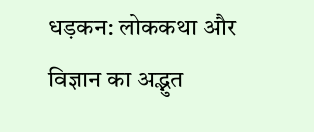धड़कन: लोककथा और विज्ञान का अद्भुत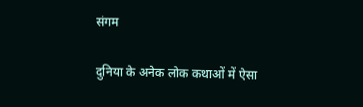संगम

दुनिया के अनेक लोक कथाओं में ऐसा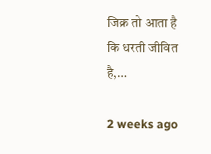जिक्र तो आता है कि धरती जीवित है,…

2 weeks ago